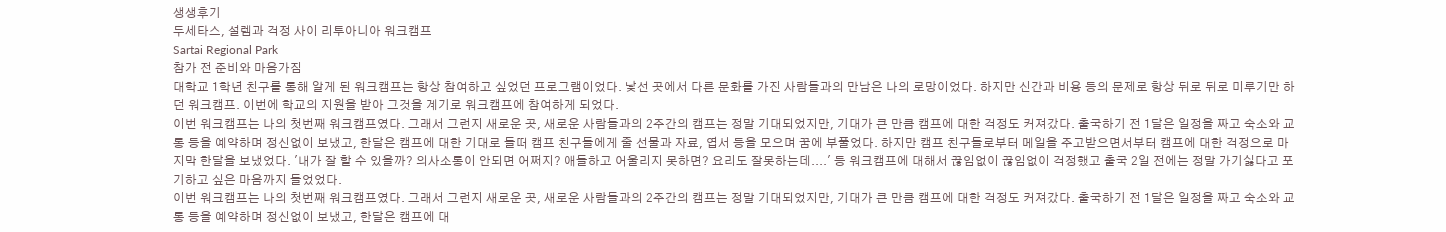생생후기
두세타스, 설렘과 걱정 사이 리투아니아 워크캠프
Sartai Regional Park
참가 전 준비와 마음가짐
대학교 1학년 친구를 통해 알게 된 워크캠프는 항상 참여하고 싶었던 프로그램이었다. 낯선 곳에서 다른 문화를 가진 사람들과의 만남은 나의 로망이었다. 하지만 신간과 비용 등의 문제로 항상 뒤로 뒤로 미루기만 하던 워크캠프. 이번에 학교의 지원을 받아 그것을 계기로 워크캠프에 참여하게 되었다.
이번 워크캠프는 나의 첫번째 워크캠프였다. 그래서 그런지 새로운 곳, 새로운 사람들과의 2주간의 캠프는 정말 기대되었지만, 기대가 큰 만큼 캠프에 대한 걱정도 커져갔다. 출국하기 전 1달은 일정을 짜고 숙소와 교통 등을 예약하며 정신없이 보냈고, 한달은 캠프에 대한 기대로 들떠 캠프 친구들에게 줄 선물과 자료, 엽서 등을 모으며 꿈에 부풀었다. 하지만 캠프 친구들로부터 메일을 주고받으면서부터 캠프에 대한 걱정으로 마지막 한달을 보냈었다. '내가 잘 할 수 있을까? 의사소통이 안되면 어쩌지? 애들하고 어울리지 못하면? 요리도 잘못하는데....' 등 워크캠프에 대해서 끊임없이 끊임없이 걱정했고 출국 2일 전에는 정말 가기싫다고 포기하고 싶은 마음까지 들었었다.
이번 워크캠프는 나의 첫번째 워크캠프였다. 그래서 그런지 새로운 곳, 새로운 사람들과의 2주간의 캠프는 정말 기대되었지만, 기대가 큰 만큼 캠프에 대한 걱정도 커져갔다. 출국하기 전 1달은 일정을 짜고 숙소와 교통 등을 예약하며 정신없이 보냈고, 한달은 캠프에 대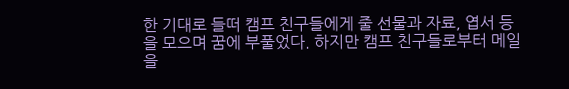한 기대로 들떠 캠프 친구들에게 줄 선물과 자료, 엽서 등을 모으며 꿈에 부풀었다. 하지만 캠프 친구들로부터 메일을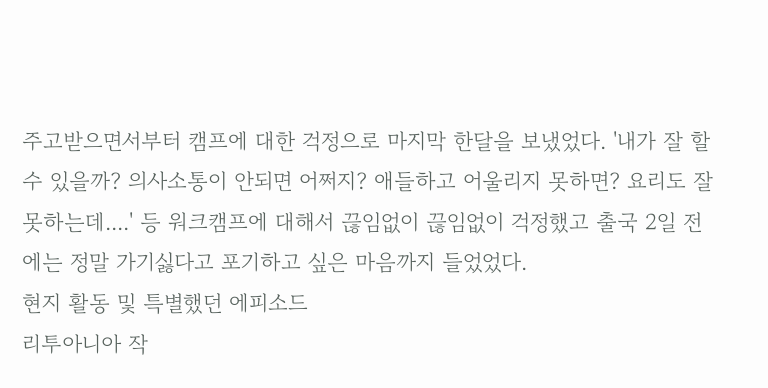주고받으면서부터 캠프에 대한 걱정으로 마지막 한달을 보냈었다. '내가 잘 할 수 있을까? 의사소통이 안되면 어쩌지? 애들하고 어울리지 못하면? 요리도 잘못하는데....' 등 워크캠프에 대해서 끊임없이 끊임없이 걱정했고 출국 2일 전에는 정말 가기싫다고 포기하고 싶은 마음까지 들었었다.
현지 활동 및 특별했던 에피소드
리투아니아 작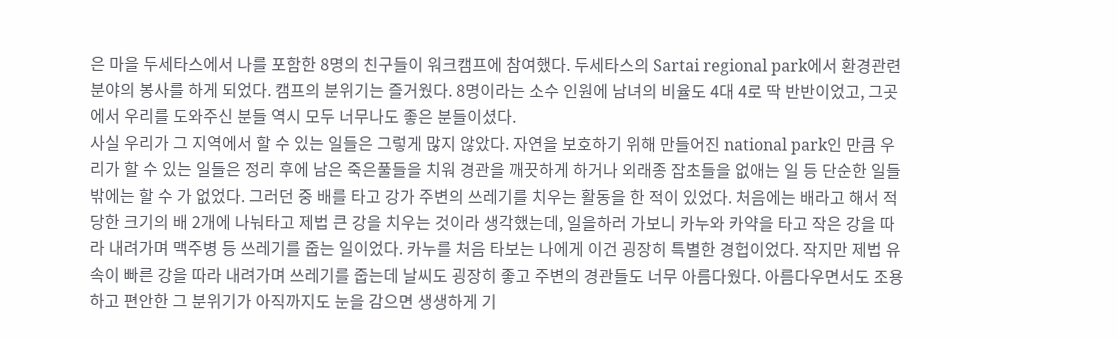은 마을 두세타스에서 나를 포함한 8명의 친구들이 워크캠프에 참여했다. 두세타스의 Sartai regional park에서 환경관련 분야의 봉사를 하게 되었다. 캠프의 분위기는 즐거웠다. 8명이라는 소수 인원에 남녀의 비율도 4대 4로 딱 반반이었고, 그곳에서 우리를 도와주신 분들 역시 모두 너무나도 좋은 분들이셨다.
사실 우리가 그 지역에서 할 수 있는 일들은 그렇게 많지 않았다. 자연을 보호하기 위해 만들어진 national park인 만큼 우리가 할 수 있는 일들은 정리 후에 남은 죽은풀들을 치워 경관을 깨끗하게 하거나 외래종 잡초들을 없애는 일 등 단순한 일들 밖에는 할 수 가 없었다. 그러던 중 배를 타고 강가 주변의 쓰레기를 치우는 활동을 한 적이 있었다. 처음에는 배라고 해서 적당한 크기의 배 2개에 나눠타고 제법 큰 강을 치우는 것이라 생각했는데, 일을하러 가보니 카누와 카약을 타고 작은 강을 따라 내려가며 맥주병 등 쓰레기를 줍는 일이었다. 카누를 처음 타보는 나에게 이건 굉장히 특별한 경헙이었다. 작지만 제법 유속이 빠른 강을 따라 내려가며 쓰레기를 줍는데 날씨도 굉장히 좋고 주변의 경관들도 너무 아름다웠다. 아름다우면서도 조용하고 편안한 그 분위기가 아직까지도 눈을 감으면 생생하게 기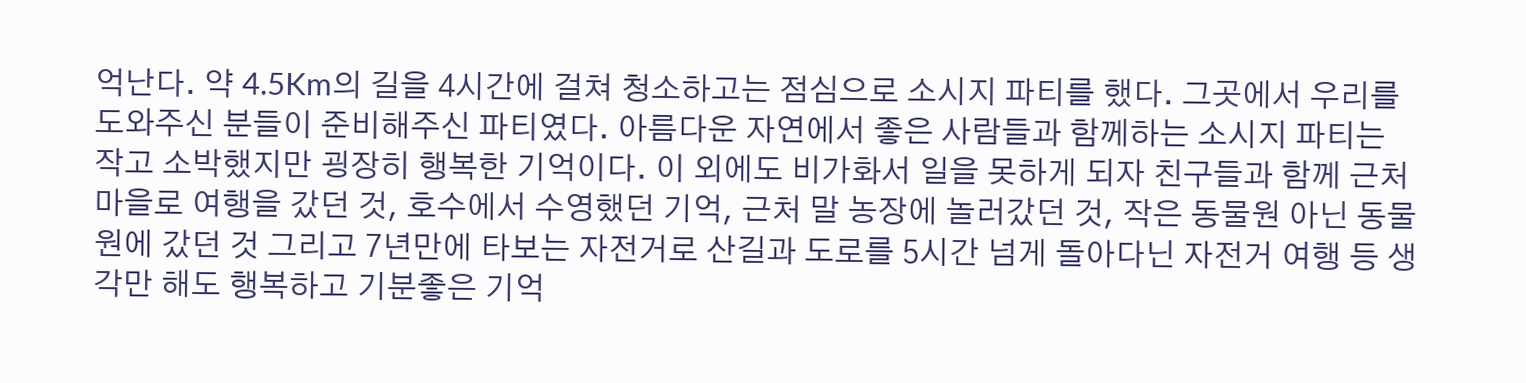억난다. 약 4.5Km의 길을 4시간에 걸쳐 청소하고는 점심으로 소시지 파티를 했다. 그곳에서 우리를 도와주신 분들이 준비해주신 파티였다. 아름다운 자연에서 좋은 사람들과 함께하는 소시지 파티는 작고 소박했지만 굉장히 행복한 기억이다. 이 외에도 비가화서 일을 못하게 되자 친구들과 함께 근처 마을로 여행을 갔던 것, 호수에서 수영했던 기억, 근처 말 농장에 놀러갔던 것, 작은 동물원 아닌 동물원에 갔던 것 그리고 7년만에 타보는 자전거로 산길과 도로를 5시간 넘게 돌아다닌 자전거 여행 등 생각만 해도 행복하고 기분좋은 기억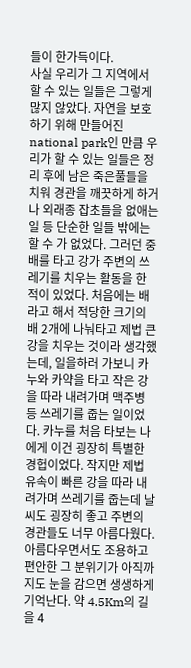들이 한가득이다.
사실 우리가 그 지역에서 할 수 있는 일들은 그렇게 많지 않았다. 자연을 보호하기 위해 만들어진 national park인 만큼 우리가 할 수 있는 일들은 정리 후에 남은 죽은풀들을 치워 경관을 깨끗하게 하거나 외래종 잡초들을 없애는 일 등 단순한 일들 밖에는 할 수 가 없었다. 그러던 중 배를 타고 강가 주변의 쓰레기를 치우는 활동을 한 적이 있었다. 처음에는 배라고 해서 적당한 크기의 배 2개에 나눠타고 제법 큰 강을 치우는 것이라 생각했는데, 일을하러 가보니 카누와 카약을 타고 작은 강을 따라 내려가며 맥주병 등 쓰레기를 줍는 일이었다. 카누를 처음 타보는 나에게 이건 굉장히 특별한 경헙이었다. 작지만 제법 유속이 빠른 강을 따라 내려가며 쓰레기를 줍는데 날씨도 굉장히 좋고 주변의 경관들도 너무 아름다웠다. 아름다우면서도 조용하고 편안한 그 분위기가 아직까지도 눈을 감으면 생생하게 기억난다. 약 4.5Km의 길을 4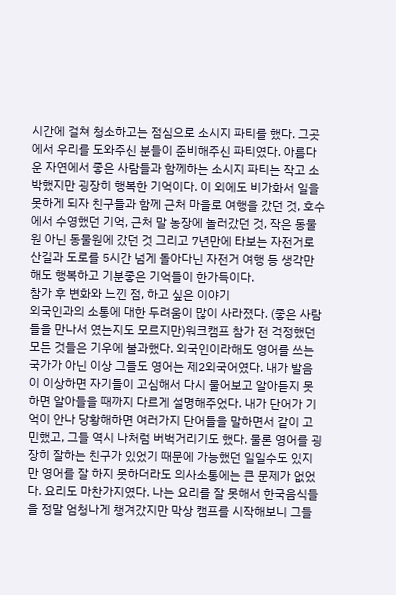시간에 걸쳐 청소하고는 점심으로 소시지 파티를 했다. 그곳에서 우리를 도와주신 분들이 준비해주신 파티였다. 아름다운 자연에서 좋은 사람들과 함께하는 소시지 파티는 작고 소박했지만 굉장히 행복한 기억이다. 이 외에도 비가화서 일을 못하게 되자 친구들과 함께 근처 마을로 여행을 갔던 것, 호수에서 수영했던 기억, 근처 말 농장에 놀러갔던 것, 작은 동물원 아닌 동물원에 갔던 것 그리고 7년만에 타보는 자전거로 산길과 도로를 5시간 넘게 돌아다닌 자전거 여행 등 생각만 해도 행복하고 기분좋은 기억들이 한가득이다.
참가 후 변화와 느낀 점, 하고 싶은 이야기
외국인과의 소통에 대한 두려움이 많이 사라졌다. (좋은 사람들을 만나서 였는지도 모르지만)워크캠프 참가 전 걱정했던 모든 것들은 기우에 불과했다. 외국인이라해도 영어를 쓰는 국가가 아닌 이상 그들도 영어는 제2외국어였다. 내가 발음이 이상하면 자기들이 고심해서 다시 물어보고 알아듣지 못하면 알아들을 때까지 다르게 설명해주었다. 내가 단어가 기억이 안나 당황해하면 여러가지 단어들을 말하면서 같이 고민했고, 그들 역시 나처럼 버벅거리기도 했다. 물론 영어를 굉장히 잘하는 친구가 있었기 때문에 가능했던 일일수도 있지만 영어를 잘 하지 못하더라도 의사소통에는 큰 문제가 없었다. 요리도 마찬가지였다. 나는 요리를 잘 못해서 한국음식들을 정말 엄청나게 챙겨갔지만 막상 캠프를 시작해보니 그들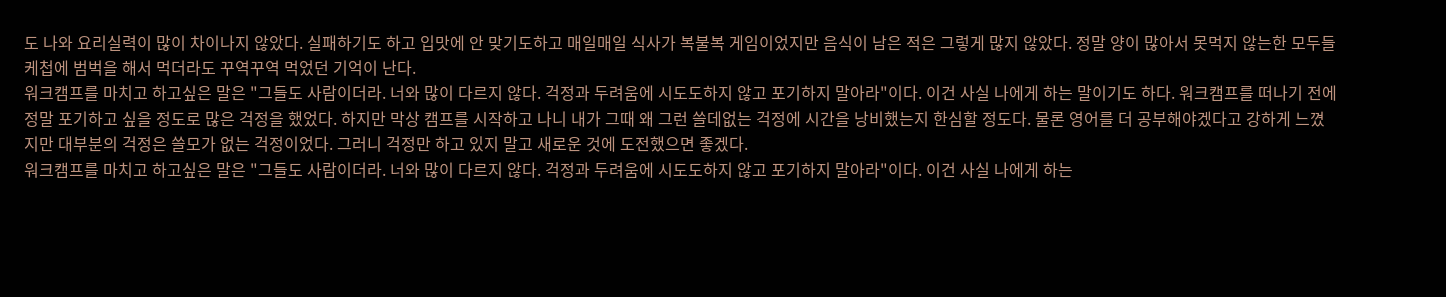도 나와 요리실력이 많이 차이나지 않았다. 실패하기도 하고 입맛에 안 맞기도하고 매일매일 식사가 복불복 게임이었지만 음식이 남은 적은 그렇게 많지 않았다. 정말 양이 많아서 못먹지 않는한 모두들 케첩에 범벅을 해서 먹더라도 꾸역꾸역 먹었던 기억이 난다.
워크캠프를 마치고 하고싶은 말은 "그들도 사람이더라. 너와 많이 다르지 않다. 걱정과 두려움에 시도도하지 않고 포기하지 말아라"이다. 이건 사실 나에게 하는 말이기도 하다. 워크캠프를 떠나기 전에 정말 포기하고 싶을 정도로 많은 걱정을 했었다. 하지만 막상 캠프를 시작하고 나니 내가 그때 왜 그런 쓸데없는 걱정에 시간을 낭비했는지 한심할 정도다. 물론 영어를 더 공부해야겠다고 강하게 느꼈지만 대부분의 걱정은 쓸모가 없는 걱정이었다. 그러니 걱정만 하고 있지 말고 새로운 것에 도전했으면 좋겠다.
워크캠프를 마치고 하고싶은 말은 "그들도 사람이더라. 너와 많이 다르지 않다. 걱정과 두려움에 시도도하지 않고 포기하지 말아라"이다. 이건 사실 나에게 하는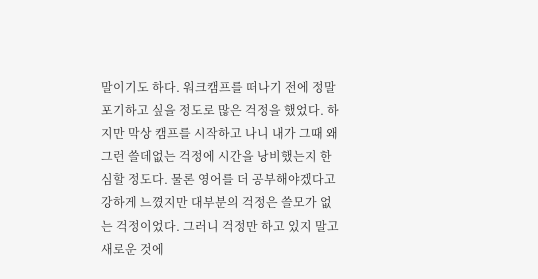말이기도 하다. 워크캠프를 떠나기 전에 정말 포기하고 싶을 정도로 많은 걱정을 했었다. 하지만 막상 캠프를 시작하고 나니 내가 그때 왜 그런 쓸데없는 걱정에 시간을 낭비했는지 한심할 정도다. 물론 영어를 더 공부해야겠다고 강하게 느꼈지만 대부분의 걱정은 쓸모가 없는 걱정이었다. 그러니 걱정만 하고 있지 말고 새로운 것에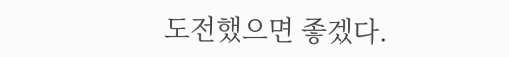도전했으면 좋겠다.